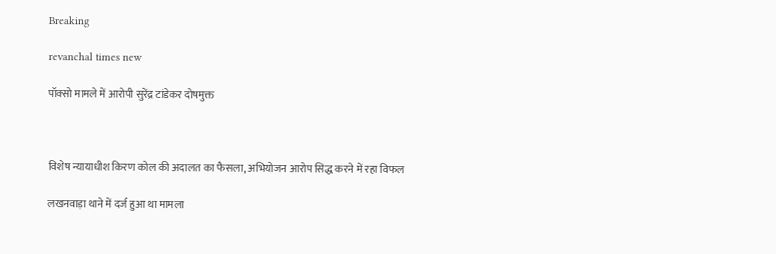Breaking

revanchal times new

पॉक्सो मामले में आरोपी सुरेंद्र टांडेकर दोषमुक्त



विशेष न्यायाधीश किरण कोल की अदालत का फैसला, अभियोजन आरोप सिद्ध करने में रहा विफल

लखनवाड़ा थाने में दर्ज हुआ था मामला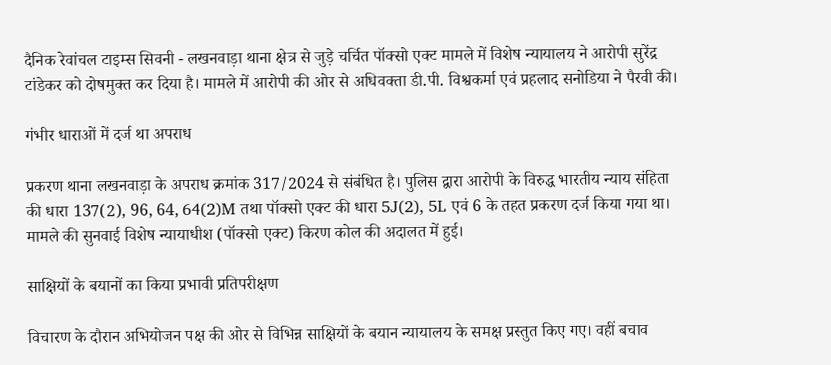दैनिक रेवांचल टाइम्स सिवनी - लखनवाड़ा थाना क्षेत्र से जुड़े चर्चित पॉक्सो एक्ट मामले में विशेष न्यायालय ने आरोपी सुरेंद्र टांडेकर को दोषमुक्त कर दिया है। मामले में आरोपी की ओर से अधिवक्ता डी.पी. विश्वकर्मा एवं प्रहलाद सनोडिया ने पैरवी की।

गंभीर धाराओं में दर्ज था अपराध

प्रकरण थाना लखनवाड़ा के अपराध क्रमांक 317/2024 से संबंधित है। पुलिस द्वारा आरोपी के विरुद्ध भारतीय न्याय संहिता की धारा 137(2), 96, 64, 64(2)M तथा पॉक्सो एक्ट की धारा 5J(2), 5L एवं 6 के तहत प्रकरण दर्ज किया गया था। मामले की सुनवाई विशेष न्यायाधीश (पॉक्सो एक्ट) किरण कोल की अदालत में हुई।

साक्षियों के बयानों का किया प्रभावी प्रतिपरीक्षण

विचारण के दौरान अभियोजन पक्ष की ओर से विभिन्न साक्षियों के बयान न्यायालय के समक्ष प्रस्तुत किए गए। वहीं बचाव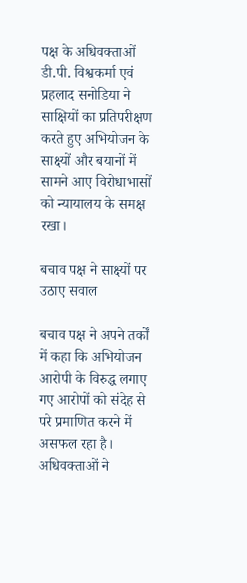पक्ष के अधिवक्ताओं डी.पी. विश्वकर्मा एवं प्रहलाद सनोडिया ने साक्षियों का प्रतिपरीक्षण करते हुए अभियोजन के साक्ष्यों और बयानों में सामने आए विरोधाभासों को न्यायालय के समक्ष रखा।

बचाव पक्ष ने साक्ष्यों पर उठाए सवाल

बचाव पक्ष ने अपने तर्कों में कहा कि अभियोजन आरोपी के विरुद्ध लगाए गए आरोपों को संदेह से परे प्रमाणित करने में असफल रहा है। अधिवक्ताओं ने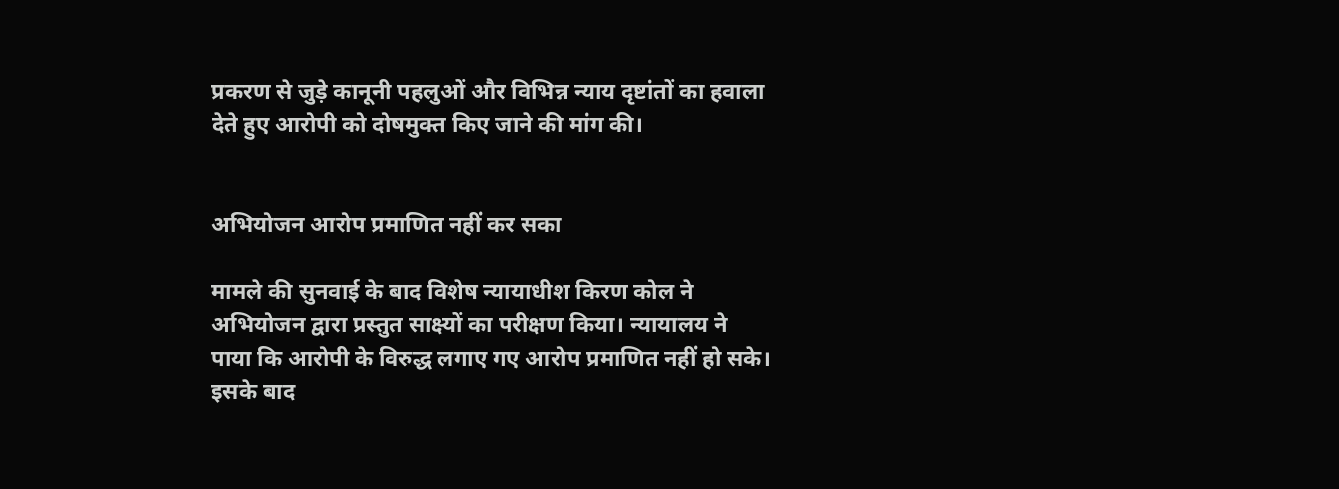प्रकरण से जुड़े कानूनी पहलुओं और विभिन्न न्याय दृष्टांतों का हवाला देते हुए आरोपी को दोषमुक्त किए जाने की मांग की।


अभियोजन आरोप प्रमाणित नहीं कर सका

मामले की सुनवाई के बाद विशेष न्यायाधीश किरण कोल ने अभियोजन द्वारा प्रस्तुत साक्ष्यों का परीक्षण किया। न्यायालय ने पाया कि आरोपी के विरुद्ध लगाए गए आरोप प्रमाणित नहीं हो सके। इसके बाद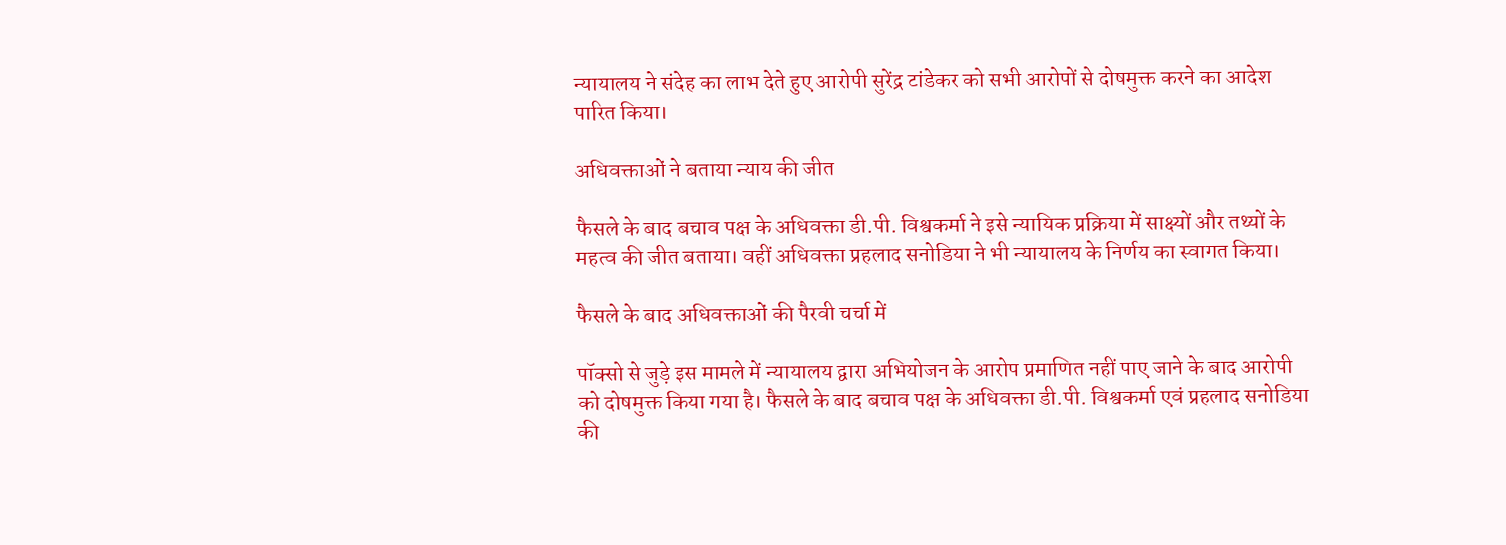न्यायालय ने संदेह का लाभ देते हुए आरोपी सुरेंद्र टांडेकर को सभी आरोपों से दोषमुक्त करने का आदेश पारित किया।

अधिवक्ताओं ने बताया न्याय की जीत

फैसले के बाद बचाव पक्ष के अधिवक्ता डी.पी. विश्वकर्मा ने इसे न्यायिक प्रक्रिया में साक्ष्यों और तथ्यों के महत्व की जीत बताया। वहीं अधिवक्ता प्रहलाद सनोडिया ने भी न्यायालय के निर्णय का स्वागत किया।

फैसले के बाद अधिवक्ताओं की पैरवी चर्चा में

पॉक्सो से जुड़े इस मामले में न्यायालय द्वारा अभियोजन के आरोप प्रमाणित नहीं पाए जाने के बाद आरोपी को दोषमुक्त किया गया है। फैसले के बाद बचाव पक्ष के अधिवक्ता डी.पी. विश्वकर्मा एवं प्रहलाद सनोडिया की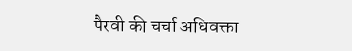पैरवी की चर्चा अधिवक्ता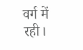वर्ग में रही।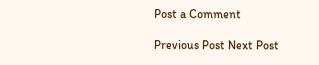Post a Comment

Previous Post Next Post